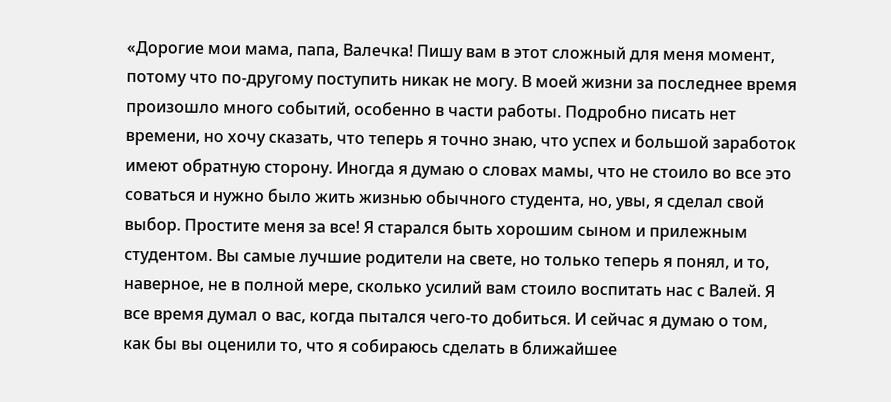«Дорогие мои мама, папа, Валечка! Пишу вам в этот сложный для меня момент, потому что по-другому поступить никак не могу. В моей жизни за последнее время произошло много событий, особенно в части работы. Подробно писать нет времени, но хочу сказать, что теперь я точно знаю, что успех и большой заработок имеют обратную сторону. Иногда я думаю о словах мамы, что не стоило во все это соваться и нужно было жить жизнью обычного студента, но, увы, я сделал свой выбор. Простите меня за все! Я старался быть хорошим сыном и прилежным студентом. Вы самые лучшие родители на свете, но только теперь я понял, и то, наверное, не в полной мере, сколько усилий вам стоило воспитать нас с Валей. Я все время думал о вас, когда пытался чего-то добиться. И сейчас я думаю о том, как бы вы оценили то, что я собираюсь сделать в ближайшее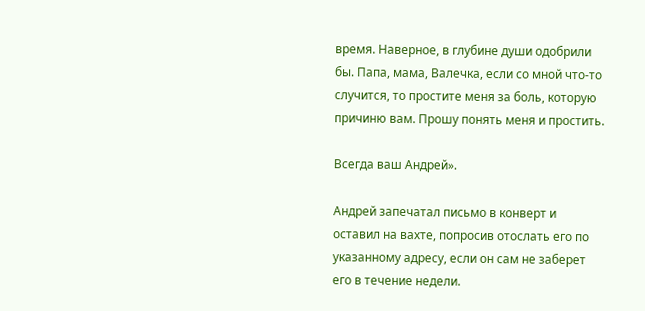время. Наверное, в глубине души одобрили бы. Папа, мама, Валечка, если со мной что-то случится, то простите меня за боль, которую причиню вам. Прошу понять меня и простить.

Всегда ваш Андрей».

Андрей запечатал письмо в конверт и оставил на вахте, попросив отослать его по указанному адресу, если он сам не заберет его в течение недели.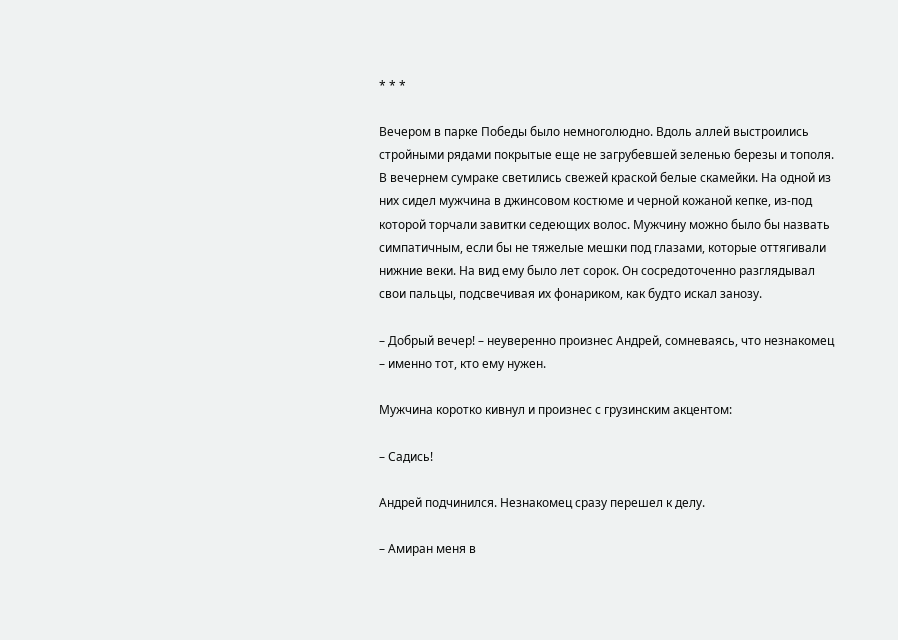* * *

Вечером в парке Победы было немноголюдно. Вдоль аллей выстроились стройными рядами покрытые еще не загрубевшей зеленью березы и тополя. В вечернем сумраке светились свежей краской белые скамейки. На одной из них сидел мужчина в джинсовом костюме и черной кожаной кепке, из-под которой торчали завитки седеющих волос. Мужчину можно было бы назвать симпатичным, если бы не тяжелые мешки под глазами, которые оттягивали нижние веки. На вид ему было лет сорок. Он сосредоточенно разглядывал свои пальцы, подсвечивая их фонариком, как будто искал занозу.

– Добрый вечер! – неуверенно произнес Андрей, сомневаясь, что незнакомец – именно тот, кто ему нужен.

Мужчина коротко кивнул и произнес с грузинским акцентом:

– Садись!

Андрей подчинился. Незнакомец сразу перешел к делу.

– Амиран меня в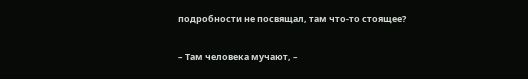подробности не посвящал, там что-то стоящее?

– Там человека мучают, –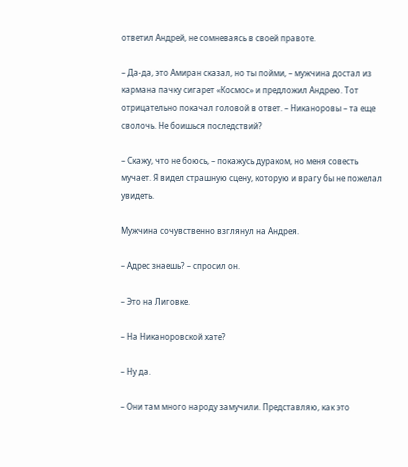ответил Андрей, не сомневаясь в своей правоте.

– Да-да, это Амиран сказал, но ты пойми, – мужчина достал из кармана пачку сигарет «Космос» и предложил Андрею. Тот отрицательно покачал головой в ответ. – Никаноровы – та еще сволочь. Не боишься последствий?

– Скажу, что не боюсь, – покажусь дураком, но меня совесть мучает. Я видел страшную сцену, которую и врагу бы не пожелал увидеть.

Мужчина сочувственно взглянул на Андрея.

– Адрес знаешь? – спросил он.

– Это на Лиговке.

– На Никаноровской хате?

– Ну да.

– Они там много народу замучили. Представляю, как это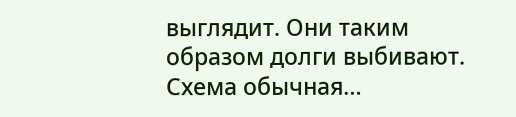выглядит. Они таким образом долги выбивают. Схема обычная…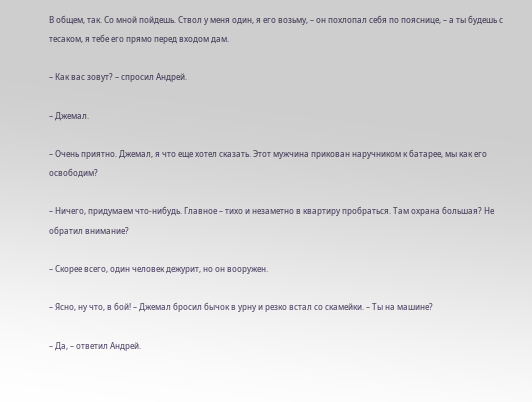В общем, так. Со мной пойдешь. Ствол у меня один, я его возьму, – он похлопал себя по пояснице, – а ты будешь с тесаком, я тебе его прямо перед входом дам.

– Как вас зовут? – спросил Андрей.

– Джемал.

– Очень приятно. Джемал, я что еще хотел сказать. Этот мужчина прикован наручником к батарее, мы как его освободим?

– Ничего, придумаем что-нибудь. Главное – тихо и незаметно в квартиру пробраться. Там охрана большая? Не обратил внимание?

– Скорее всего, один человек дежурит, но он вооружен.

– Ясно, ну что, в бой! – Джемал бросил бычок в урну и резко встал со скамейки. – Ты на машине?

– Да, – ответил Андрей.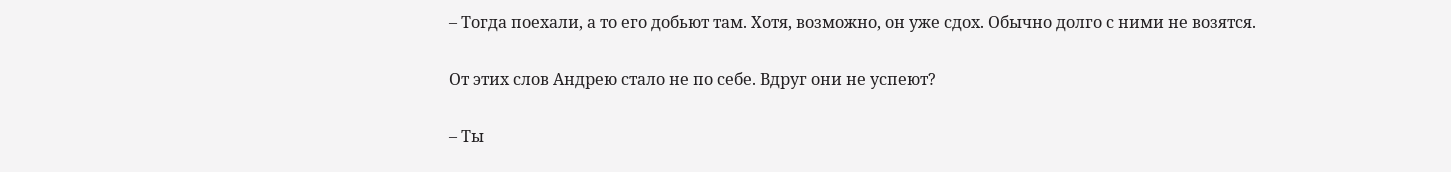– Тогда поехали, а то его добьют там. Хотя, возможно, он уже сдох. Обычно долго с ними не возятся.

От этих слов Андрею стало не по себе. Вдруг они не успеют?

– Ты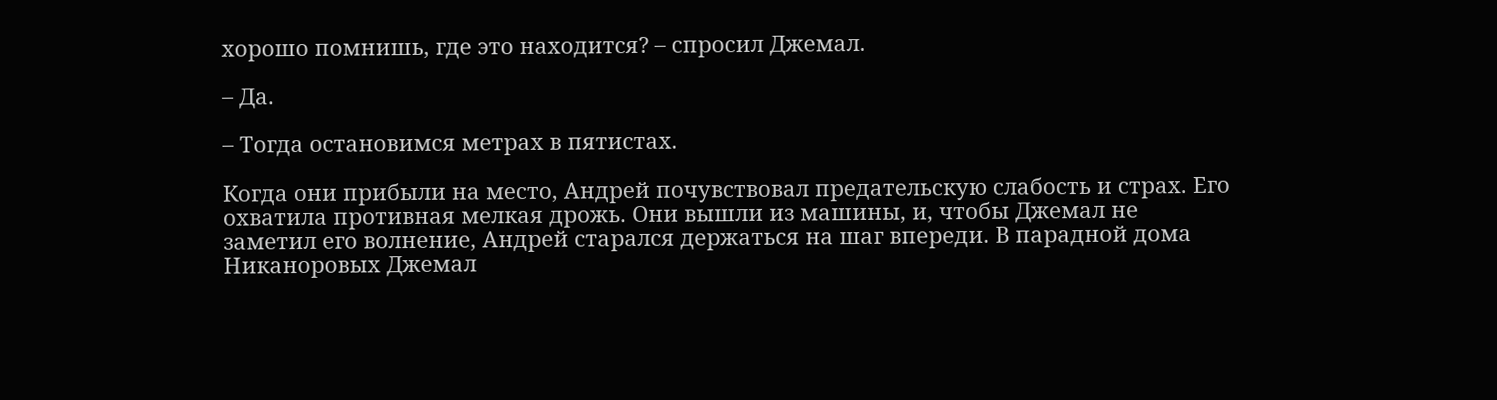хорошо помнишь, где это находится? – спросил Джемал.

– Да.

– Тогда остановимся метрах в пятистах.

Когда они прибыли на место, Андрей почувствовал предательскую слабость и страх. Его охватила противная мелкая дрожь. Они вышли из машины, и, чтобы Джемал не заметил его волнение, Андрей старался держаться на шаг впереди. В парадной дома Никаноровых Джемал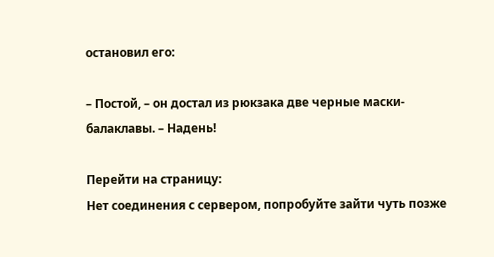остановил его:

– Постой, – он достал из рюкзака две черные маски-балаклавы. – Надень!

Перейти на страницу:
Нет соединения с сервером, попробуйте зайти чуть позже